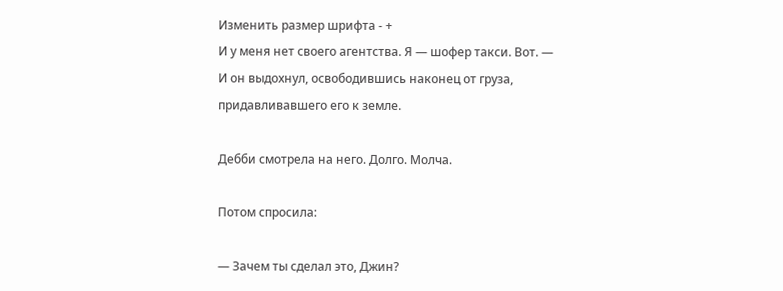Изменить размер шрифта - +
И у меня нет своего агентства. Я — шофер такси. Вот. — И он выдохнул, освободившись наконец от груза, придавливавшего его к земле.

Дебби смотрела на него. Долго. Молча.

Потом спросила:

— Зачем ты сделал это, Джин?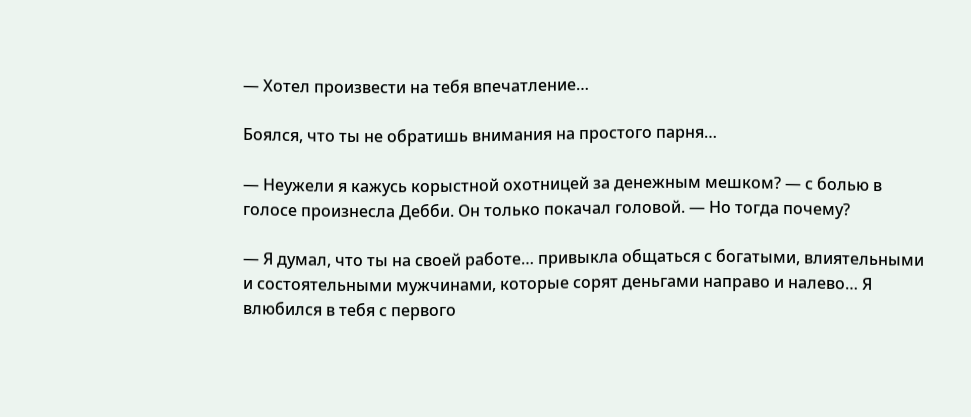— Хотел произвести на тебя впечатление…

Боялся, что ты не обратишь внимания на простого парня…

— Неужели я кажусь корыстной охотницей за денежным мешком? — с болью в голосе произнесла Дебби. Он только покачал головой. — Но тогда почему?

— Я думал, что ты на своей работе… привыкла общаться с богатыми, влиятельными и состоятельными мужчинами, которые сорят деньгами направо и налево… Я влюбился в тебя с первого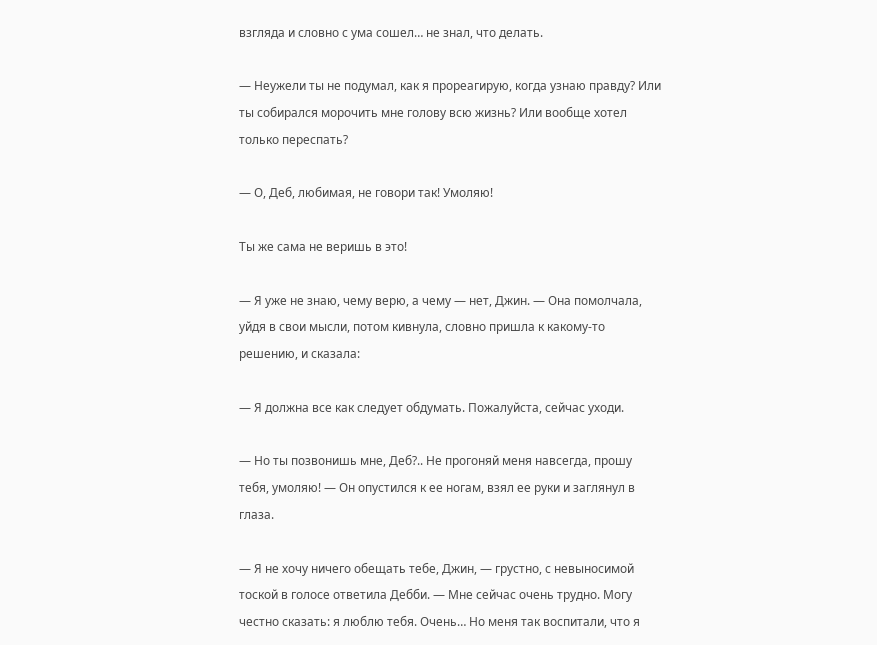взгляда и словно с ума сошел… не знал, что делать.

— Неужели ты не подумал, как я прореагирую, когда узнаю правду? Или ты собирался морочить мне голову всю жизнь? Или вообще хотел только переспать?

— О, Деб, любимая, не говори так! Умоляю!

Ты же сама не веришь в это!

— Я уже не знаю, чему верю, а чему — нет, Джин. — Она помолчала, уйдя в свои мысли, потом кивнула, словно пришла к какому-то решению, и сказала:

— Я должна все как следует обдумать. Пожалуйста, сейчас уходи.

— Но ты позвонишь мне, Деб?.. Не прогоняй меня навсегда, прошу тебя, умоляю! — Он опустился к ее ногам, взял ее руки и заглянул в глаза.

— Я не хочу ничего обещать тебе, Джин, — грустно, с невыносимой тоской в голосе ответила Дебби. — Мне сейчас очень трудно. Могу честно сказать: я люблю тебя. Очень… Но меня так воспитали, что я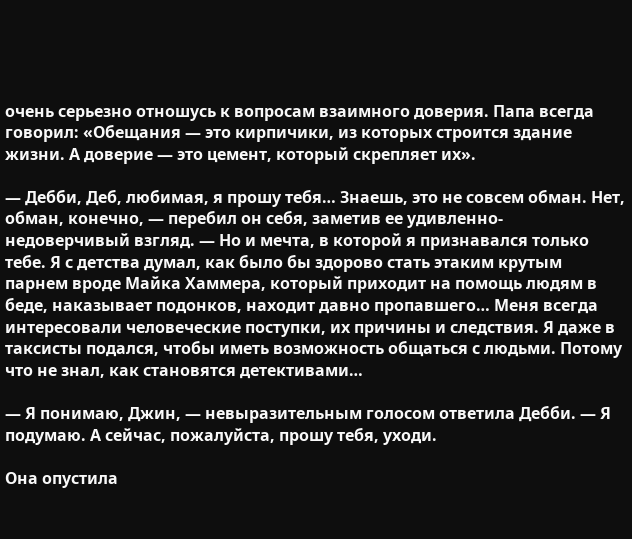очень серьезно отношусь к вопросам взаимного доверия. Папа всегда говорил: «Обещания — это кирпичики, из которых строится здание жизни. А доверие — это цемент, который скрепляет их».

— Дебби, Деб, любимая, я прошу тебя… Знаешь, это не совсем обман. Нет, обман, конечно, — перебил он себя, заметив ее удивленно-недоверчивый взгляд. — Но и мечта, в которой я признавался только тебе. Я с детства думал, как было бы здорово стать этаким крутым парнем вроде Майка Хаммера, который приходит на помощь людям в беде, наказывает подонков, находит давно пропавшего… Меня всегда интересовали человеческие поступки, их причины и следствия. Я даже в таксисты подался, чтобы иметь возможность общаться с людьми. Потому что не знал, как становятся детективами…

— Я понимаю, Джин, — невыразительным голосом ответила Дебби. — Я подумаю. А сейчас, пожалуйста, прошу тебя, уходи.

Она опустила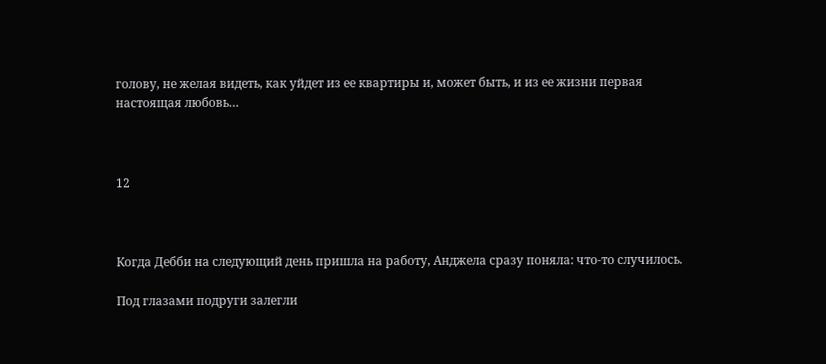голову, не желая видеть, как уйдет из ее квартиры и, может быть, и из ее жизни первая настоящая любовь…



12



Когда Дебби на следующий день пришла на работу, Анджела сразу поняла: что-то случилось.

Под глазами подруги залегли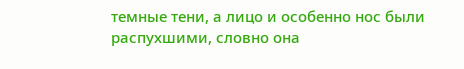темные тени, а лицо и особенно нос были распухшими, словно она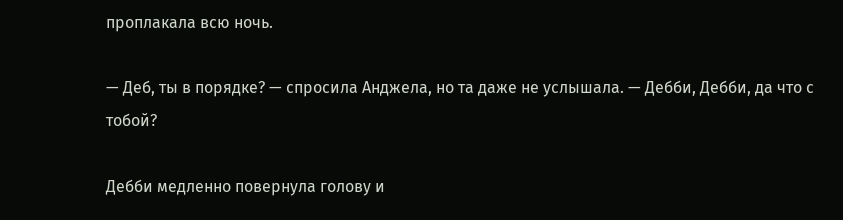проплакала всю ночь.

— Деб, ты в порядке? — спросила Анджела, но та даже не услышала. — Дебби, Дебби, да что с тобой?

Дебби медленно повернула голову и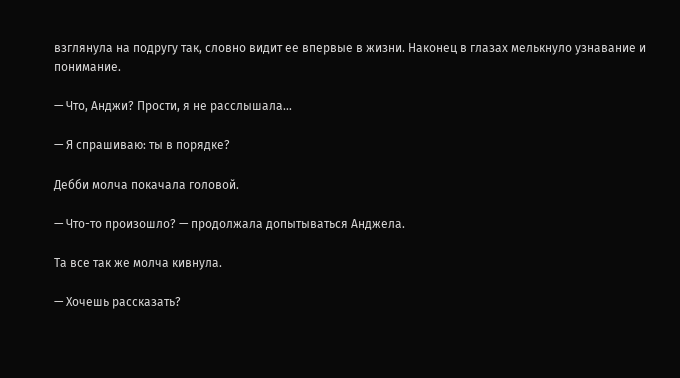взглянула на подругу так, словно видит ее впервые в жизни. Наконец в глазах мелькнуло узнавание и понимание.

— Что, Анджи? Прости, я не расслышала…

— Я спрашиваю: ты в порядке?

Дебби молча покачала головой.

— Что-то произошло? — продолжала допытываться Анджела.

Та все так же молча кивнула.

— Хочешь рассказать?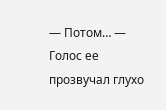— Потом… — Голос ее прозвучал глухо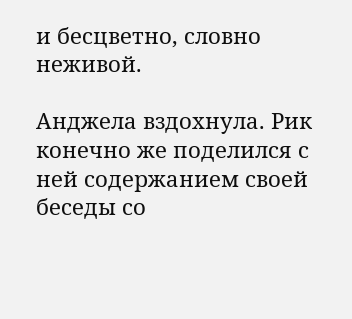и бесцветно, словно неживой.

Анджела вздохнула. Рик конечно же поделился с ней содержанием своей беседы со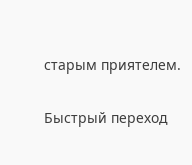старым приятелем.

Быстрый переход